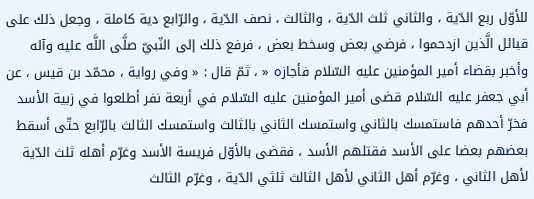للأوّل ربع الدّية ، والثاني ثلث الدّية ، والثالث ، نصف الدّية ، والرّابع دية كاملة ، وجعل ذلك على قبائل الَّذين ازدحموا ، فرضي بعض وسخط بعض ، فرفع ذلك إلى النّبيّ صلَّى اللَّه عليه وآله وأخبر بقضاء أمير المؤمنين عليه السّلام فأجازه « ، ثمّ قال : « وفي رواية ، محمّد بن قيس ، عن أبي جعفر عليه السّلام قضى أمير المؤمنين عليه السّلام في أربعة نفر أطلعوا في زبية الأسد فخرّ أحدهم فاستمسك بالثاني واستمسك الثاني بالثالث واستمسك الثالث بالرّابع حتّى أسقط بعضهم بعضا على الأسد فقتلهم الأسد ، فقضى بالأوّل فريسة الأسد وغرّم أهله ثلث الدّية لأهل الثاني ، وغرّم أهل الثاني لأهل الثالث ثلثي الدّية ، وغرّم الثالث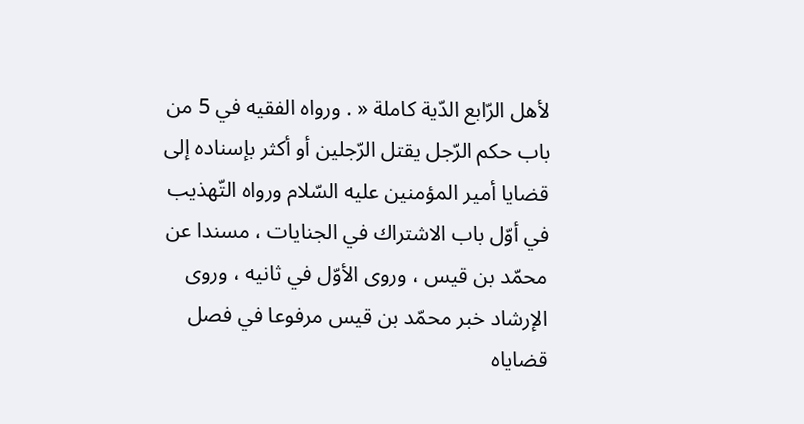لأهل الرّابع الدّية كاملة « . ورواه الفقيه في 5 من باب حكم الرّجل يقتل الرّجلين أو أكثر بإسناده إلى قضايا أمير المؤمنين عليه السّلام ورواه التّهذيب في أوّل باب الاشتراك في الجنايات ، مسندا عن محمّد بن قيس ، وروى الأوّل في ثانيه ، وروى الإرشاد خبر محمّد بن قيس مرفوعا في فصل قضاياه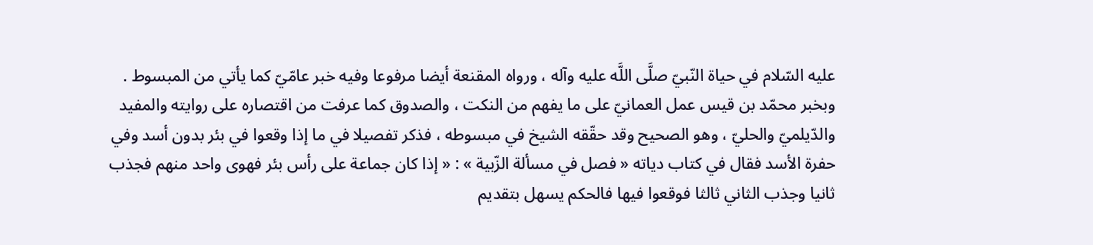عليه السّلام في حياة النّبيّ صلَّى اللَّه عليه وآله ، ورواه المقنعة أيضا مرفوعا وفيه خبر عامّيّ كما يأتي من المبسوط .
وبخبر محمّد بن قيس عمل العمانيّ على ما يفهم من النكت ، والصدوق كما عرفت من اقتصاره على روايته والمفيد والدّيلميّ والحليّ ، وهو الصحيح وقد حقّقه الشيخ في مبسوطه ، فذكر تفصيلا في ما إذا وقعوا في بئر بدون أسد وفي حفرة الأسد فقال في كتاب دياته « فصل في مسألة الزّبية » : « إذا كان جماعة على رأس بئر فهوى واحد منهم فجذب ثانيا وجذب الثاني ثالثا فوقعوا فيها فالحكم يسهل بتقديم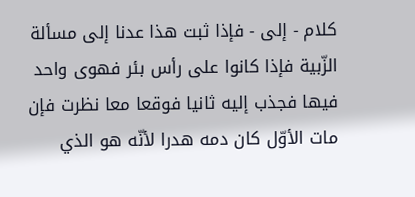كلام - إلى - فإذا ثبت هذا عدنا إلى مسألة الزّبية فإذا كانوا على رأس بئر فهوى واحد فيها فجذب إليه ثانيا فوقعا معا نظرت فإن مات الأوّل كان دمه هدرا لأنّه هو الذي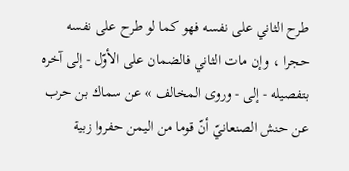طرح الثاني على نفسه فهو كما لو طرح على نفسه حجرا ، وإن مات الثاني فالضمان على الأوّل - إلى آخره بتفصيله - إلى - وروى المخالف » عن سماك بن حرب عن حنش الصنعانيّ أنّ قوما من اليمن حفروا زبية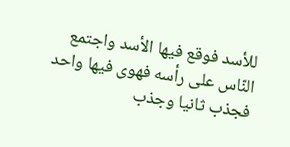للأسد فوقع فيها الأسد واجتمع النّاس على رأسه فهوى فيها واحد فجذب ثانيا وجذب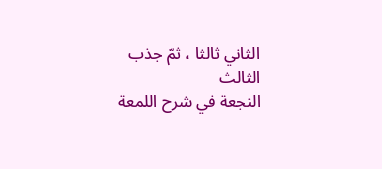الثاني ثالثا ، ثمّ جذب الثالث
النجعة في شرح اللمعة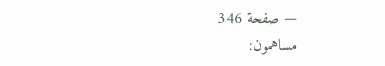— صفحة 346
مساهمون: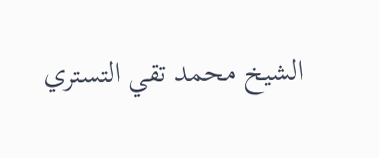الشيخ محمد تقي التستري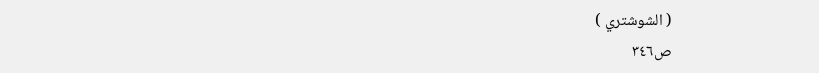( الشوشتري )
ص٣٤٦